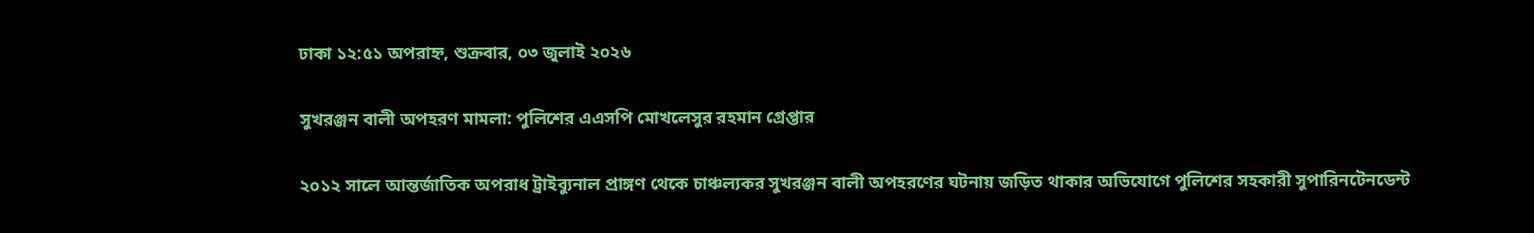ঢাকা ১২:৫১ অপরাহ্ন, শুক্রবার, ০৩ জুলাই ২০২৬

সুখরঞ্জন বালী অপহরণ মামলা: পুলিশের এএসপি মোখলেসুর রহমান গ্রেপ্তার

২০১২ সালে আন্তর্জাতিক অপরাধ ট্রাইব্যুনাল প্রাঙ্গণ থেকে চাঞ্চল্যকর সুখরঞ্জন বালী অপহরণের ঘটনায় জড়িত থাকার অভিযোগে পুলিশের সহকারী সুপারিনটেনডেন্ট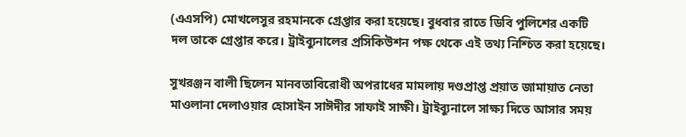(এএসপি) মোখলেসুর রহমানকে গ্রেপ্তার করা হয়েছে। বুধবার রাতে ডিবি পুলিশের একটি দল তাকে গ্রেপ্তার করে। ট্রাইব্যুনালের প্রসিকিউশন পক্ষ থেকে এই তথ্য নিশ্চিত করা হয়েছে।

সুখরঞ্জন বালী ছিলেন মানবতাবিরোধী অপরাধের মামলায় দণ্ডপ্রাপ্ত প্রয়াত জামায়াত নেতা মাওলানা দেলাওয়ার হোসাইন সাঈদীর সাফাই সাক্ষী। ট্রাইব্যুনালে সাক্ষ্য দিতে আসার সময়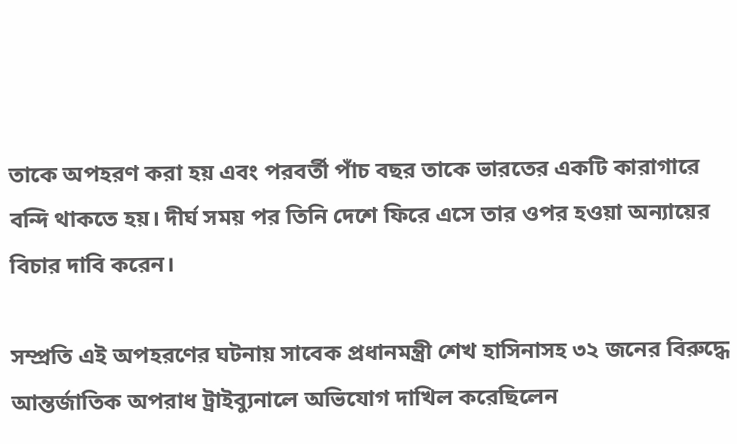তাকে অপহরণ করা হয় এবং পরবর্তী পাঁচ বছর তাকে ভারতের একটি কারাগারে বন্দি থাকতে হয়। দীর্ঘ সময় পর তিনি দেশে ফিরে এসে তার ওপর হওয়া অন্যায়ের বিচার দাবি করেন।

সম্প্রতি এই অপহরণের ঘটনায় সাবেক প্রধানমন্ত্রী শেখ হাসিনাসহ ৩২ জনের বিরুদ্ধে আন্তর্জাতিক অপরাধ ট্রাইব্যুনালে অভিযোগ দাখিল করেছিলেন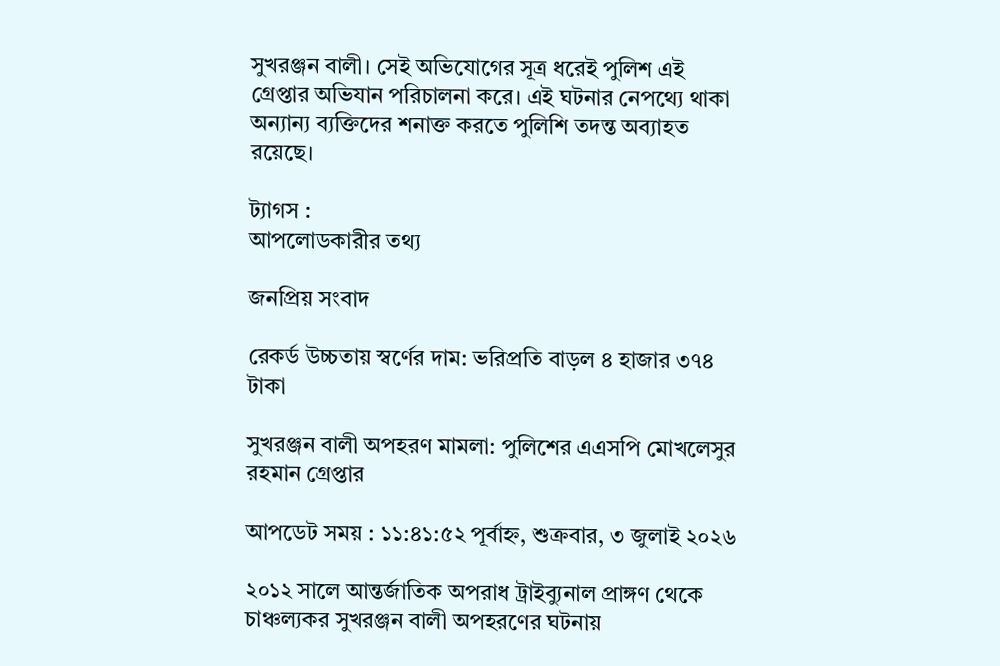সুখরঞ্জন বালী। সেই অভিযোগের সূত্র ধরেই পুলিশ এই গ্রেপ্তার অভিযান পরিচালনা করে। এই ঘটনার নেপথ্যে থাকা অন্যান্য ব্যক্তিদের শনাক্ত করতে পুলিশি তদন্ত অব্যাহত রয়েছে।

ট্যাগস :
আপলোডকারীর তথ্য

জনপ্রিয় সংবাদ

রেকর্ড উচ্চতায় স্বর্ণের দাম: ভরিপ্রতি বাড়ল ৪ হাজার ৩৭৪ টাকা

সুখরঞ্জন বালী অপহরণ মামলা: পুলিশের এএসপি মোখলেসুর রহমান গ্রেপ্তার

আপডেট সময় : ১১:৪১:৫২ পূর্বাহ্ন, শুক্রবার, ৩ জুলাই ২০২৬

২০১২ সালে আন্তর্জাতিক অপরাধ ট্রাইব্যুনাল প্রাঙ্গণ থেকে চাঞ্চল্যকর সুখরঞ্জন বালী অপহরণের ঘটনায়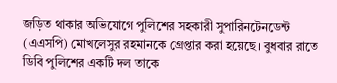জড়িত থাকার অভিযোগে পুলিশের সহকারী সুপারিনটেনডেন্ট (এএসপি) মোখলেসুর রহমানকে গ্রেপ্তার করা হয়েছে। বুধবার রাতে ডিবি পুলিশের একটি দল তাকে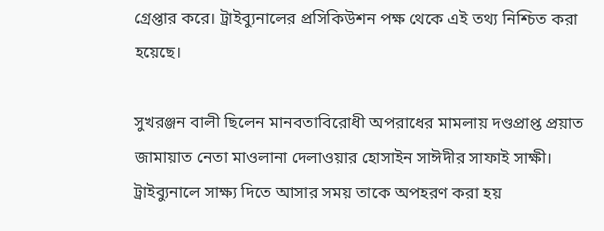গ্রেপ্তার করে। ট্রাইব্যুনালের প্রসিকিউশন পক্ষ থেকে এই তথ্য নিশ্চিত করা হয়েছে।

সুখরঞ্জন বালী ছিলেন মানবতাবিরোধী অপরাধের মামলায় দণ্ডপ্রাপ্ত প্রয়াত জামায়াত নেতা মাওলানা দেলাওয়ার হোসাইন সাঈদীর সাফাই সাক্ষী। ট্রাইব্যুনালে সাক্ষ্য দিতে আসার সময় তাকে অপহরণ করা হয়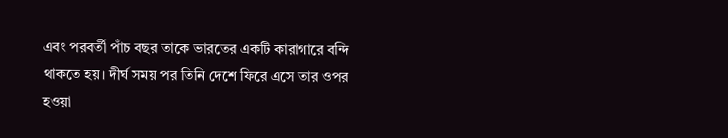এবং পরবর্তী পাঁচ বছর তাকে ভারতের একটি কারাগারে বন্দি থাকতে হয়। দীর্ঘ সময় পর তিনি দেশে ফিরে এসে তার ওপর হওয়া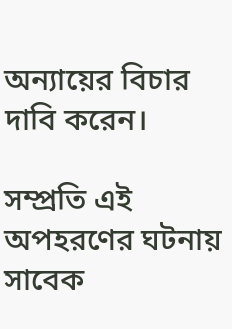অন্যায়ের বিচার দাবি করেন।

সম্প্রতি এই অপহরণের ঘটনায় সাবেক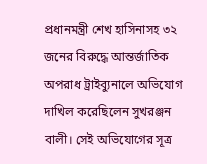প্রধানমন্ত্রী শেখ হাসিনাসহ ৩২ জনের বিরুদ্ধে আন্তর্জাতিক অপরাধ ট্রাইব্যুনালে অভিযোগ দাখিল করেছিলেন সুখরঞ্জন বালী। সেই অভিযোগের সূত্র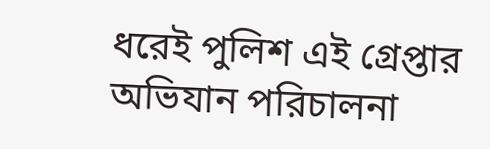ধরেই পুলিশ এই গ্রেপ্তার অভিযান পরিচালনা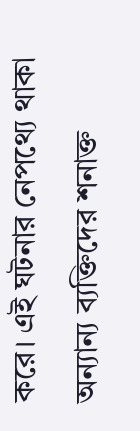করে। এই ঘটনার নেপথ্যে থাকা অন্যান্য ব্যক্তিদের শনাক্ত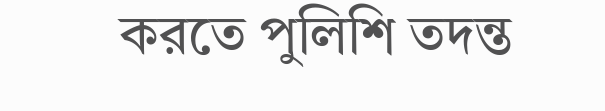করতে পুলিশি তদন্ত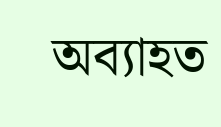অব্যাহত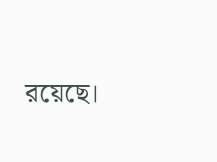রয়েছে।